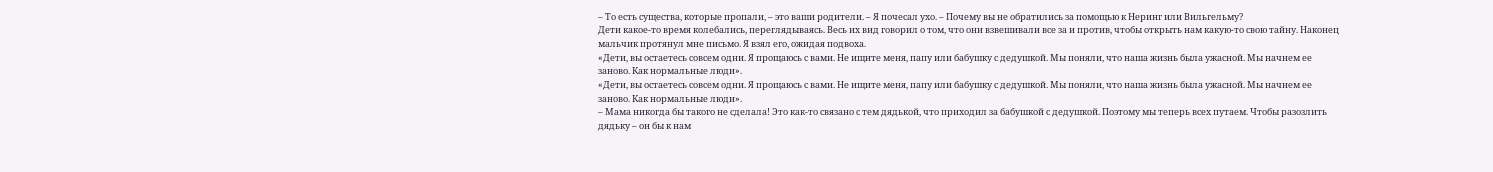– То есть существа, которые пропали, – это ваши родители. – Я почесал ухо. – Почему вы не обратились за помощью к Неринг или Вильгельму?
Дети какое-то время колебались, переглядываясь. Весь их вид говорил о том, что они взвешивали все за и против, чтобы открыть нам какую-то свою тайну. Наконец мальчик протянул мне письмо. Я взял его, ожидая подвоха.
«Дети, вы остаетесь совсем одни. Я прощаюсь с вами. Не ищите меня, папу или бабушку с дедушкой. Мы поняли, что наша жизнь была ужасной. Мы начнем ее заново. Как нормальные люди».
«Дети, вы остаетесь совсем одни. Я прощаюсь с вами. Не ищите меня, папу или бабушку с дедушкой. Мы поняли, что наша жизнь была ужасной. Мы начнем ее заново. Как нормальные люди».
– Мама никогда бы такого не сделала! Это как-то связано с тем дядькой, что приходил за бабушкой с дедушкой. Поэтому мы теперь всех путаем. Чтобы разозлить дядьку – он бы к нам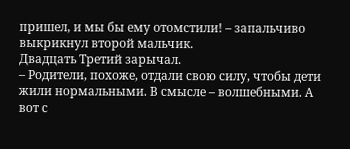пришел, и мы бы ему отомстили! – запальчиво выкрикнул второй мальчик.
Двадцать Третий зарычал.
– Родители, похоже, отдали свою силу, чтобы дети жили нормальными. В смысле – волшебными. А вот с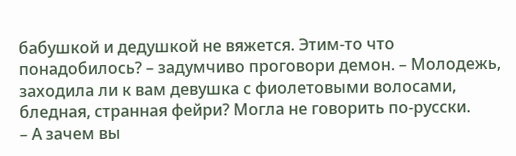бабушкой и дедушкой не вяжется. Этим-то что понадобилось? – задумчиво проговори демон. – Молодежь, заходила ли к вам девушка с фиолетовыми волосами, бледная, странная фейри? Могла не говорить по-русски.
– А зачем вы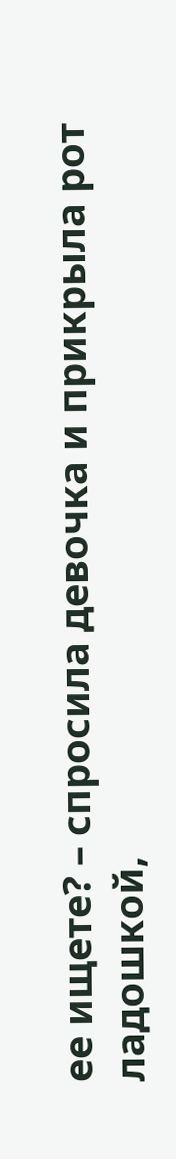ее ищете? – спросила девочка и прикрыла рот ладошкой,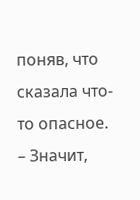поняв, что сказала что-то опасное.
– Значит,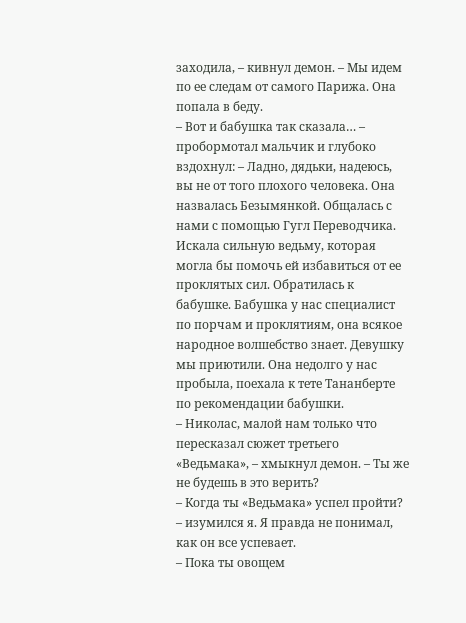заходила, – кивнул демон. – Мы идем по ее следам от самого Парижа. Она попала в беду.
– Вот и бабушка так сказала… – пробормотал мальчик и глубоко вздохнул: – Ладно, дядьки, надеюсь, вы не от того плохого человека. Она назвалась Безымянкой. Общалась с нами с помощью Гугл Переводчика. Искала сильную ведьму, которая могла бы помочь ей избавиться от ее проклятых сил. Обратилась к бабушке. Бабушка у нас специалист по порчам и проклятиям, она всякое народное волшебство знает. Девушку мы приютили. Она недолго у нас пробыла, поехала к тете Тананберте по рекомендации бабушки.
– Николас, малой нам только что пересказал сюжет третьего «Ведьмака», – хмыкнул демон. – Ты же не будешь в это верить?
– Когда ты «Ведьмака» успел пройти? – изумился я. Я правда не понимал, как он все успевает.
– Пока ты овощем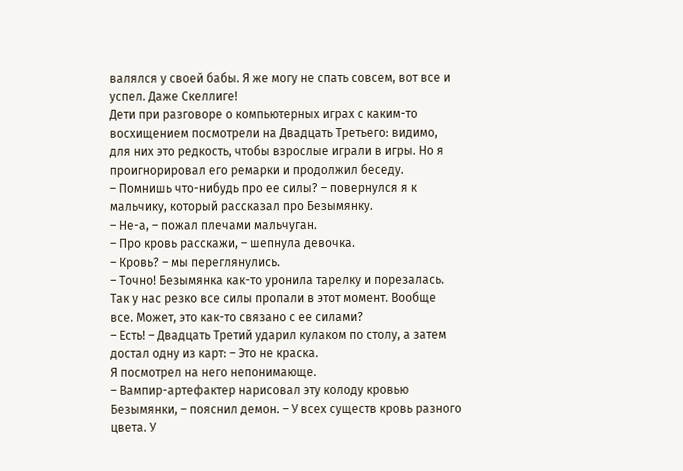валялся у своей бабы. Я же могу не спать совсем, вот все и успел. Даже Скеллиге!
Дети при разговоре о компьютерных играх с каким-то восхищением посмотрели на Двадцать Третьего: видимо, для них это редкость, чтобы взрослые играли в игры. Но я проигнорировал его ремарки и продолжил беседу.
– Помнишь что-нибудь про ее силы? – повернулся я к мальчику, который рассказал про Безымянку.
– Не-а, – пожал плечами мальчуган.
– Про кровь расскажи, – шепнула девочка.
– Кровь? – мы переглянулись.
– Точно! Безымянка как-то уронила тарелку и порезалась. Так у нас резко все силы пропали в этот момент. Вообще все. Может, это как-то связано с ее силами?
– Есть! – Двадцать Третий ударил кулаком по столу, а затем достал одну из карт: – Это не краска.
Я посмотрел на него непонимающе.
– Вампир-артефактер нарисовал эту колоду кровью Безымянки, – пояснил демон. – У всех существ кровь разного цвета. У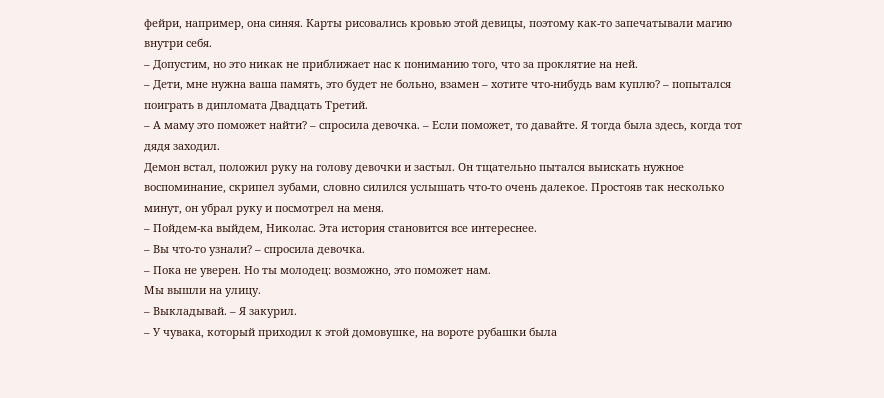фейри, например, она синяя. Карты рисовались кровью этой девицы, поэтому как-то запечатывали магию внутри себя.
– Допустим, но это никак не приближает нас к пониманию того, что за проклятие на ней.
– Дети, мне нужна ваша память, это будет не больно, взамен – хотите что-нибудь вам куплю? – попытался поиграть в дипломата Двадцать Третий.
– А маму это поможет найти? – спросила девочка. – Если поможет, то давайте. Я тогда была здесь, когда тот дядя заходил.
Демон встал, положил руку на голову девочки и застыл. Он тщательно пытался выискать нужное воспоминание, скрипел зубами, словно силился услышать что-то очень далекое. Простояв так несколько минут, он убрал руку и посмотрел на меня.
– Пойдем-ка выйдем, Николас. Эта история становится все интереснее.
– Вы что-то узнали? – спросила девочка.
– Пока не уверен. Но ты молодец: возможно, это поможет нам.
Мы вышли на улицу.
– Выкладывай. – Я закурил.
– У чувака, который приходил к этой домовушке, на вороте рубашки была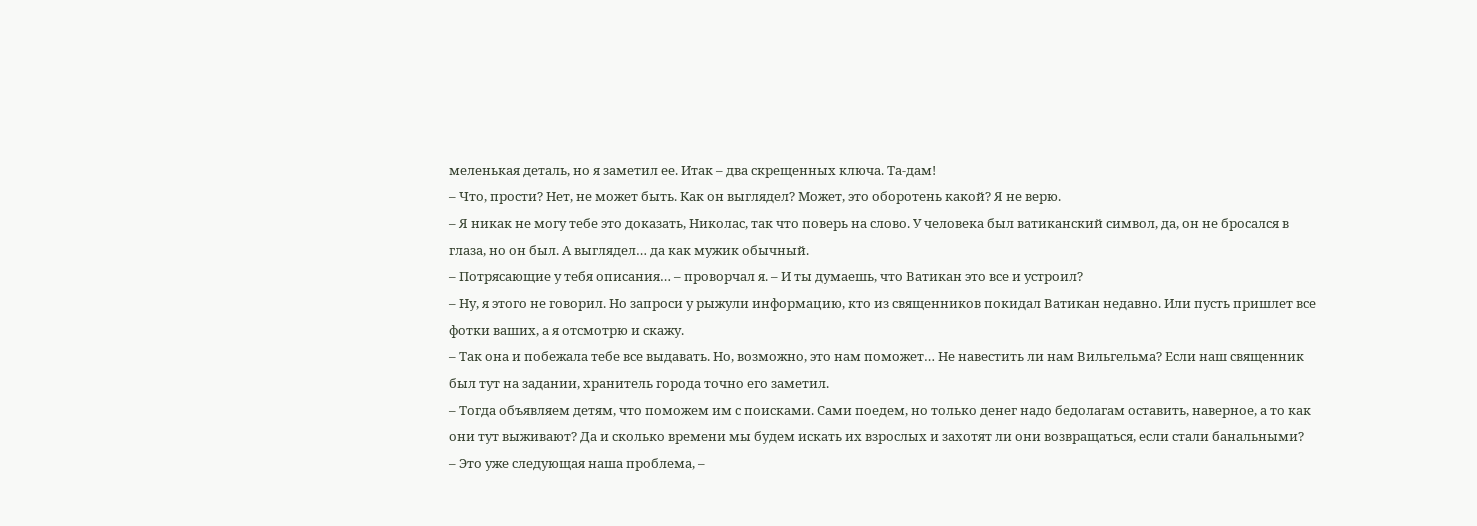меленькая деталь, но я заметил ее. Итак – два скрещенных ключа. Та-дам!
– Что, прости? Нет, не может быть. Как он выглядел? Может, это оборотень какой? Я не верю.
– Я никак не могу тебе это доказать, Николас, так что поверь на слово. У человека был ватиканский символ, да, он не бросался в глаза, но он был. А выглядел… да как мужик обычный.
– Потрясающие у тебя описания… – проворчал я. – И ты думаешь, что Ватикан это все и устроил?
– Ну, я этого не говорил. Но запроси у рыжули информацию, кто из священников покидал Ватикан недавно. Или пусть пришлет все фотки ваших, а я отсмотрю и скажу.
– Так она и побежала тебе все выдавать. Но, возможно, это нам поможет… Не навестить ли нам Вильгельма? Если наш священник был тут на задании, хранитель города точно его заметил.
– Тогда объявляем детям, что поможем им с поисками. Сами поедем, но только денег надо бедолагам оставить, наверное, а то как они тут выживают? Да и сколько времени мы будем искать их взрослых и захотят ли они возвращаться, если стали банальными?
– Это уже следующая наша проблема, –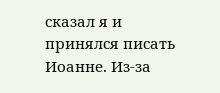сказал я и принялся писать Иоанне. Из-за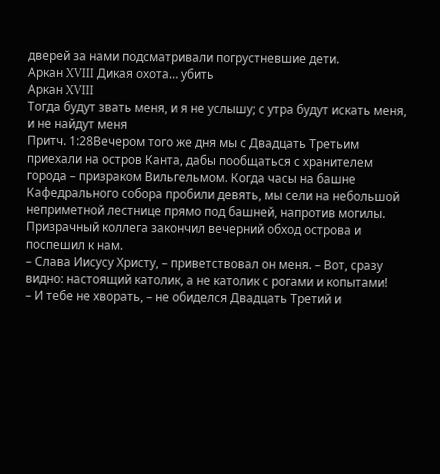дверей за нами подсматривали погрустневшие дети.
Аркан XVIII Дикая охота… убить
Аркан XVIII
Тогда будут звать меня, и я не услышу; с утра будут искать меня, и не найдут меня
Притч. 1:28Вечером того же дня мы с Двадцать Третьим приехали на остров Канта, дабы пообщаться с хранителем города – призраком Вильгельмом. Когда часы на башне Кафедрального собора пробили девять, мы сели на небольшой неприметной лестнице прямо под башней, напротив могилы. Призрачный коллега закончил вечерний обход острова и поспешил к нам.
– Слава Иисусу Христу, – приветствовал он меня. – Вот, сразу видно: настоящий католик, а не католик с рогами и копытами!
– И тебе не хворать, – не обиделся Двадцать Третий и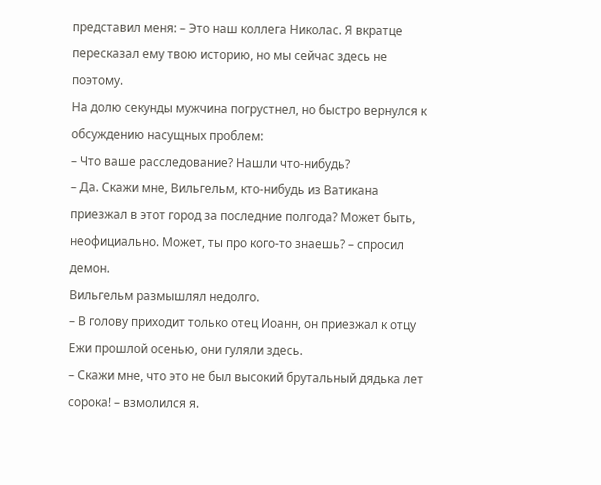представил меня: – Это наш коллега Николас. Я вкратце пересказал ему твою историю, но мы сейчас здесь не поэтому.
На долю секунды мужчина погрустнел, но быстро вернулся к обсуждению насущных проблем:
– Что ваше расследование? Нашли что-нибудь?
– Да. Скажи мне, Вильгельм, кто-нибудь из Ватикана приезжал в этот город за последние полгода? Может быть, неофициально. Может, ты про кого-то знаешь? – спросил демон.
Вильгельм размышлял недолго.
– В голову приходит только отец Иоанн, он приезжал к отцу Ежи прошлой осенью, они гуляли здесь.
– Скажи мне, что это не был высокий брутальный дядька лет сорока! – взмолился я.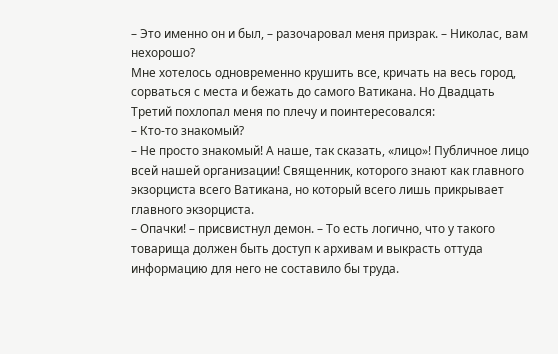– Это именно он и был, – разочаровал меня призрак. – Николас, вам нехорошо?
Мне хотелось одновременно крушить все, кричать на весь город, сорваться с места и бежать до самого Ватикана. Но Двадцать Третий похлопал меня по плечу и поинтересовался:
– Кто-то знакомый?
– Не просто знакомый! А наше, так сказать, «лицо»! Публичное лицо всей нашей организации! Священник, которого знают как главного экзорциста всего Ватикана, но который всего лишь прикрывает главного экзорциста.
– Опачки! – присвистнул демон. – То есть логично, что у такого товарища должен быть доступ к архивам и выкрасть оттуда информацию для него не составило бы труда.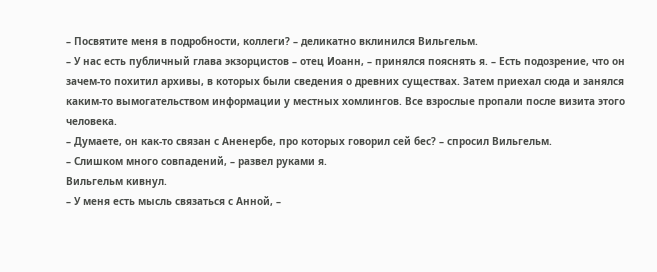– Посвятите меня в подробности, коллеги? – деликатно вклинился Вильгельм.
– У нас есть публичный глава экзорцистов – отец Иоанн, – принялся пояснять я. – Есть подозрение, что он зачем-то похитил архивы, в которых были сведения о древних существах. Затем приехал сюда и занялся каким-то вымогательством информации у местных хомлингов. Все взрослые пропали после визита этого человека.
– Думаете, он как-то связан с Аненербе, про которых говорил сей бес? – спросил Вильгельм.
– Слишком много совпадений, – развел руками я.
Вильгельм кивнул.
– У меня есть мысль связаться с Анной, –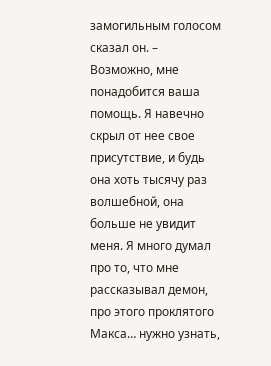замогильным голосом сказал он. – Возможно, мне понадобится ваша помощь. Я навечно скрыл от нее свое присутствие, и будь она хоть тысячу раз волшебной, она больше не увидит меня. Я много думал про то, что мне рассказывал демон, про этого проклятого Макса… нужно узнать,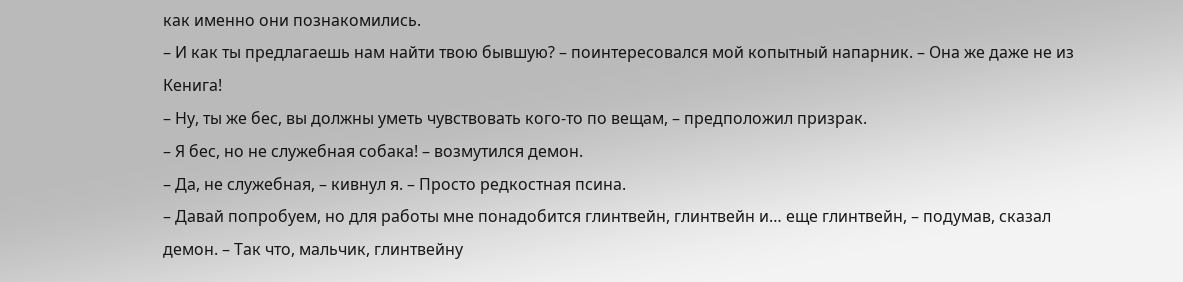как именно они познакомились.
– И как ты предлагаешь нам найти твою бывшую? – поинтересовался мой копытный напарник. – Она же даже не из Кенига!
– Ну, ты же бес, вы должны уметь чувствовать кого-то по вещам, – предположил призрак.
– Я бес, но не служебная собака! – возмутился демон.
– Да, не служебная, – кивнул я. – Просто редкостная псина.
– Давай попробуем, но для работы мне понадобится глинтвейн, глинтвейн и… еще глинтвейн, – подумав, сказал демон. – Так что, мальчик, глинтвейну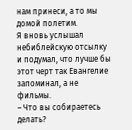нам принеси, а то мы домой полетим.
Я вновь услышал небиблейскую отсылку и подумал, что лучше бы этот черт так Евангелие запоминал, а не фильмы.
– Что вы собираетесь делать?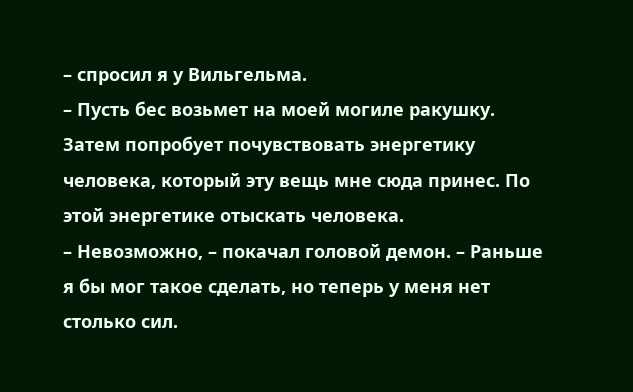– спросил я у Вильгельма.
– Пусть бес возьмет на моей могиле ракушку. Затем попробует почувствовать энергетику человека, который эту вещь мне сюда принес. По этой энергетике отыскать человека.
– Невозможно, – покачал головой демон. – Раньше я бы мог такое сделать, но теперь у меня нет столько сил.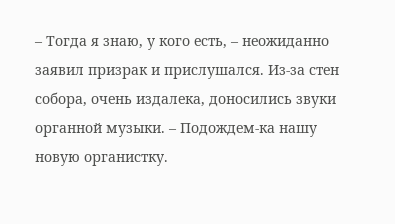– Тогда я знаю, у кого есть, – неожиданно заявил призрак и прислушался. Из-за стен собора, очень издалека, доносились звуки органной музыки. – Подождем-ка нашу новую органистку.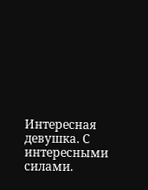Интересная девушка. С интересными силами.